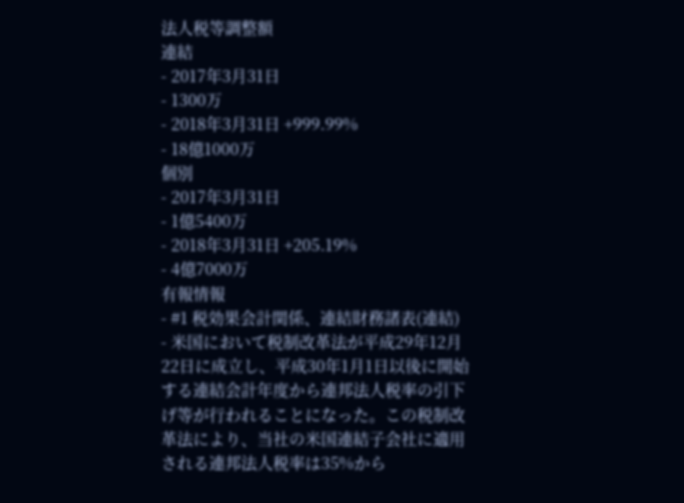法人税等調整額
連結
- 2017年3月31日
- 1300万
- 2018年3月31日 +999.99%
- 18億1000万
個別
- 2017年3月31日
- 1億5400万
- 2018年3月31日 +205.19%
- 4億7000万
有報情報
- #1 税効果会計関係、連結財務諸表(連結)
- 米国において税制改革法が平成29年12月22日に成立し、平成30年1月1日以後に開始する連結会計年度から連邦法人税率の引下げ等が行われることになった。この税制改革法により、当社の米国連結子会社に適用される連邦法人税率は35%から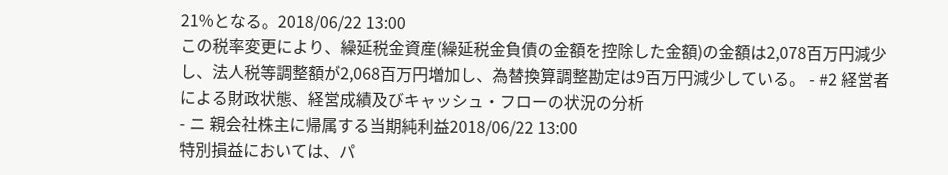21%となる。2018/06/22 13:00
この税率変更により、繰延税金資産(繰延税金負債の金額を控除した金額)の金額は2,078百万円減少し、法人税等調整額が2,068百万円増加し、為替換算調整勘定は9百万円減少している。 - #2 経営者による財政状態、経営成績及びキャッシュ・フローの状況の分析
- ニ 親会社株主に帰属する当期純利益2018/06/22 13:00
特別損益においては、パ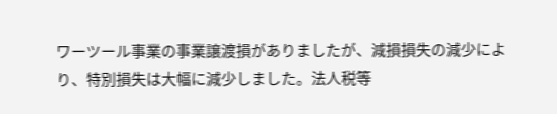ワーツール事業の事業譲渡損がありましたが、減損損失の減少により、特別損失は大幅に減少しました。法人税等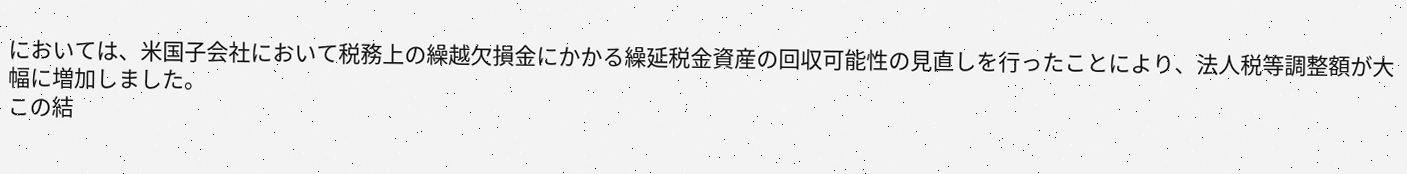においては、米国子会社において税務上の繰越欠損金にかかる繰延税金資産の回収可能性の見直しを行ったことにより、法人税等調整額が大幅に増加しました。
この結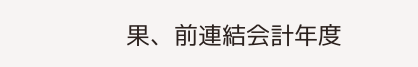果、前連結会計年度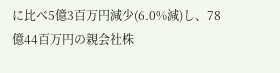に比べ5億3百万円減少(6.0%減)し、78億44百万円の親会社株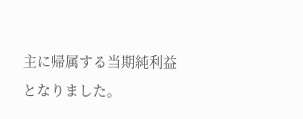主に帰属する当期純利益となりました。